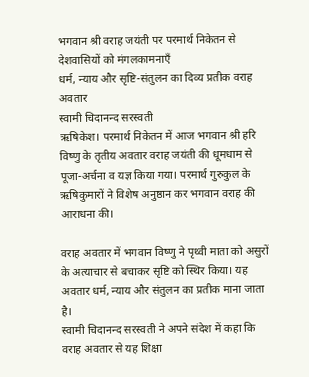भगवान श्री वराह जयंती पर परमार्थ निकेतन से देशवासियों को मंगलकामनाएँ
धर्म, न्याय और सृष्टि-संतुलन का दिव्य प्रतीक वराह अवतार
स्वामी चिदानन्द सरस्वती
ऋषिकेश। परमार्थ निकेतन में आज भगवान श्री हरि विष्णु के तृतीय अवतार वराह जयंती की धूमधाम से पूजा-अर्चना व यज्ञ किया गया। परमार्थ गुरुकुल के ऋषिकुमारों ने विशेष अनुष्ठान कर भगवान वराह की आराधना की।

वराह अवतार में भगवान विष्णु ने पृथ्वी माता को असुरों के अत्याचार से बचाकर सृष्टि को स्थिर किया। यह अवतार धर्म, न्याय और संतुलन का प्रतीक माना जाता है।
स्वामी चिदानन्द सरस्वती ने अपने संदेश में कहा कि वराह अवतार से यह शिक्षा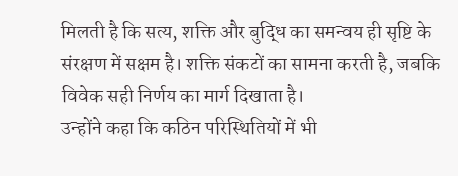मिलती है कि सत्य, शक्ति और बुद्धि का समन्वय ही सृष्टि के संरक्षण में सक्षम है। शक्ति संकटों का सामना करती है, जबकि विवेक सही निर्णय का मार्ग दिखाता है।
उन्होंने कहा कि कठिन परिस्थितियों में भी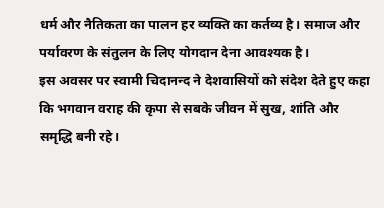धर्म और नैतिकता का पालन हर व्यक्ति का कर्तव्य है। समाज और पर्यावरण के संतुलन के लिए योगदान देना आवश्यक है।
इस अवसर पर स्वामी चिदानन्द ने देशवासियों को संदेश देते हुए कहा कि भगवान वराह की कृपा से सबके जीवन में सुख, शांति और समृद्धि बनी रहे।